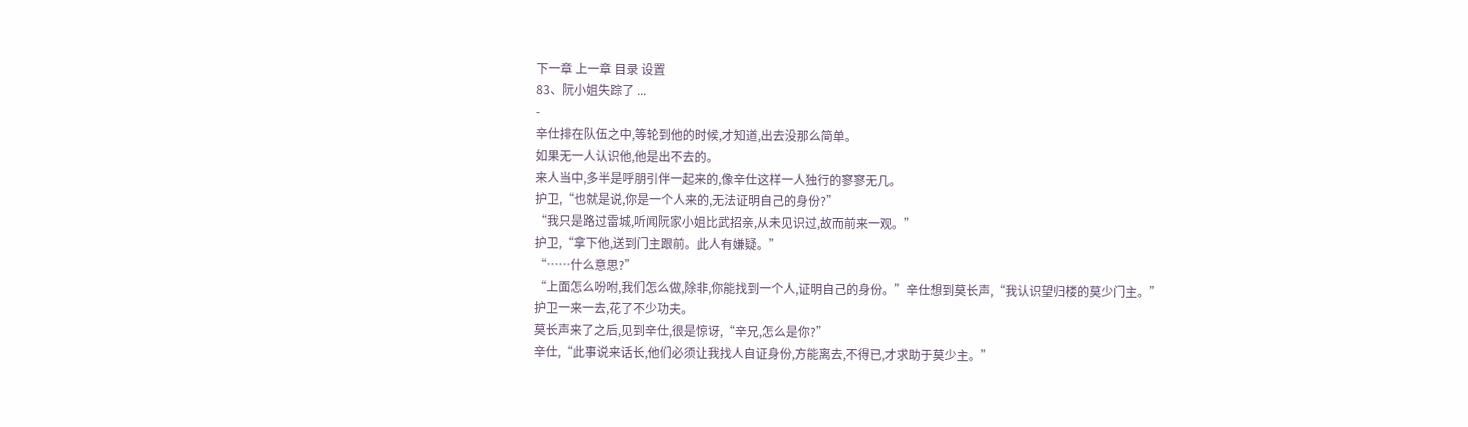下一章 上一章 目录 设置
83、阮小姐失踪了 ...
-
辛仕排在队伍之中,等轮到他的时候,才知道,出去没那么简单。
如果无一人认识他,他是出不去的。
来人当中,多半是呼朋引伴一起来的,像辛仕这样一人独行的寥寥无几。
护卫,“也就是说,你是一个人来的,无法证明自己的身份?”
“我只是路过雷城,听闻阮家小姐比武招亲,从未见识过,故而前来一观。”
护卫,“拿下他,送到门主跟前。此人有嫌疑。”
“……什么意思?”
“上面怎么吩咐,我们怎么做,除非,你能找到一个人,证明自己的身份。”辛仕想到莫长声,“我认识望归楼的莫少门主。”
护卫一来一去,花了不少功夫。
莫长声来了之后,见到辛仕,很是惊讶,“辛兄,怎么是你?”
辛仕,“此事说来话长,他们必须让我找人自证身份,方能离去,不得已,才求助于莫少主。”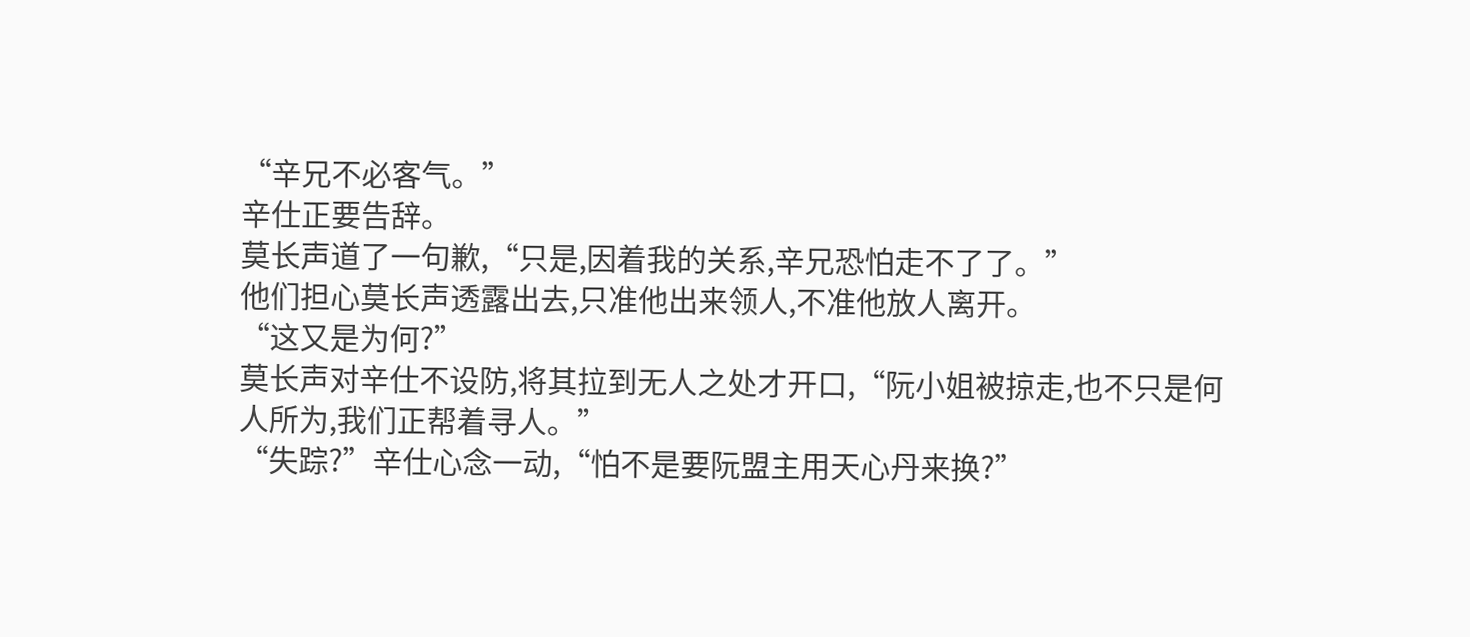“辛兄不必客气。”
辛仕正要告辞。
莫长声道了一句歉,“只是,因着我的关系,辛兄恐怕走不了了。”
他们担心莫长声透露出去,只准他出来领人,不准他放人离开。
“这又是为何?”
莫长声对辛仕不设防,将其拉到无人之处才开口,“阮小姐被掠走,也不只是何人所为,我们正帮着寻人。”
“失踪?”辛仕心念一动,“怕不是要阮盟主用天心丹来换?”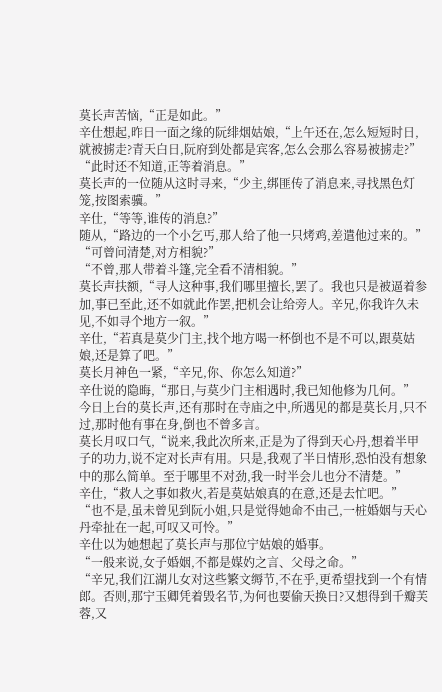莫长声苦恼,“正是如此。”
辛仕想起,昨日一面之缘的阮绯烟姑娘,“上午还在,怎么短短时日,就被掳走?青天白日,阮府到处都是宾客,怎么会那么容易被掳走?”
“此时还不知道,正等着消息。”
莫长声的一位随从这时寻来,“少主,绑匪传了消息来,寻找黑色灯笼,按图索骥。”
辛仕,“等等,谁传的消息?”
随从,“路边的一个小乞丐,那人给了他一只烤鸡,差遣他过来的。”
“可曾问清楚,对方相貌?”
“不曾,那人带着斗篷,完全看不清相貌。”
莫长声扶额,“寻人这种事,我们哪里擅长,罢了。我也只是被逼着参加,事已至此,还不如就此作罢,把机会让给旁人。辛兄,你我许久未见,不如寻个地方一叙。”
辛仕,“若真是莫少门主,找个地方喝一杯倒也不是不可以,跟莫姑娘,还是算了吧。”
莫长月神色一紧,“辛兄,你、你怎么知道?”
辛仕说的隐晦,“那日,与莫少门主相遇时,我已知他修为几何。”
今日上台的莫长声,还有那时在寺庙之中,所遇见的都是莫长月,只不过,那时他有事在身,倒也不曾多言。
莫长月叹口气,“说来,我此次所来,正是为了得到天心丹,想着半甲子的功力,说不定对长声有用。只是,我观了半日情形,恐怕没有想象中的那么简单。至于哪里不对劲,我一时半会儿也分不清楚。”
辛仕,“救人之事如救火,若是莫姑娘真的在意,还是去忙吧。”
“也不是,虽未曾见到阮小姐,只是觉得她命不由己,一桩婚姻与天心丹牵扯在一起,可叹又可怜。”
辛仕以为她想起了莫长声与那位宁姑娘的婚事。
“一般来说,女子婚姻,不都是媒妁之言、父母之命。”
“辛兄,我们江湖儿女对这些繁文缛节,不在乎,更希望找到一个有情郎。否则,那宁玉卿凭着毁名节,为何也要偷天换日?又想得到千瓣芙蓉,又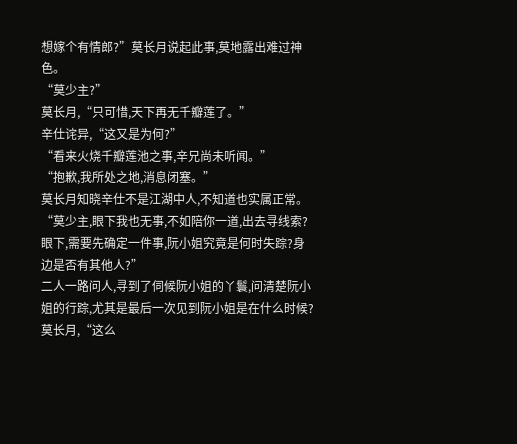想嫁个有情郎?”莫长月说起此事,莫地露出难过神色。
“莫少主?”
莫长月,“只可惜,天下再无千瓣莲了。”
辛仕诧异,“这又是为何?”
“看来火烧千瓣莲池之事,辛兄尚未听闻。”
“抱歉,我所处之地,消息闭塞。”
莫长月知晓辛仕不是江湖中人,不知道也实属正常。
“莫少主,眼下我也无事,不如陪你一道,出去寻线索?眼下,需要先确定一件事,阮小姐究竟是何时失踪?身边是否有其他人?”
二人一路问人,寻到了伺候阮小姐的丫鬟,问清楚阮小姐的行踪,尤其是最后一次见到阮小姐是在什么时候?
莫长月,“这么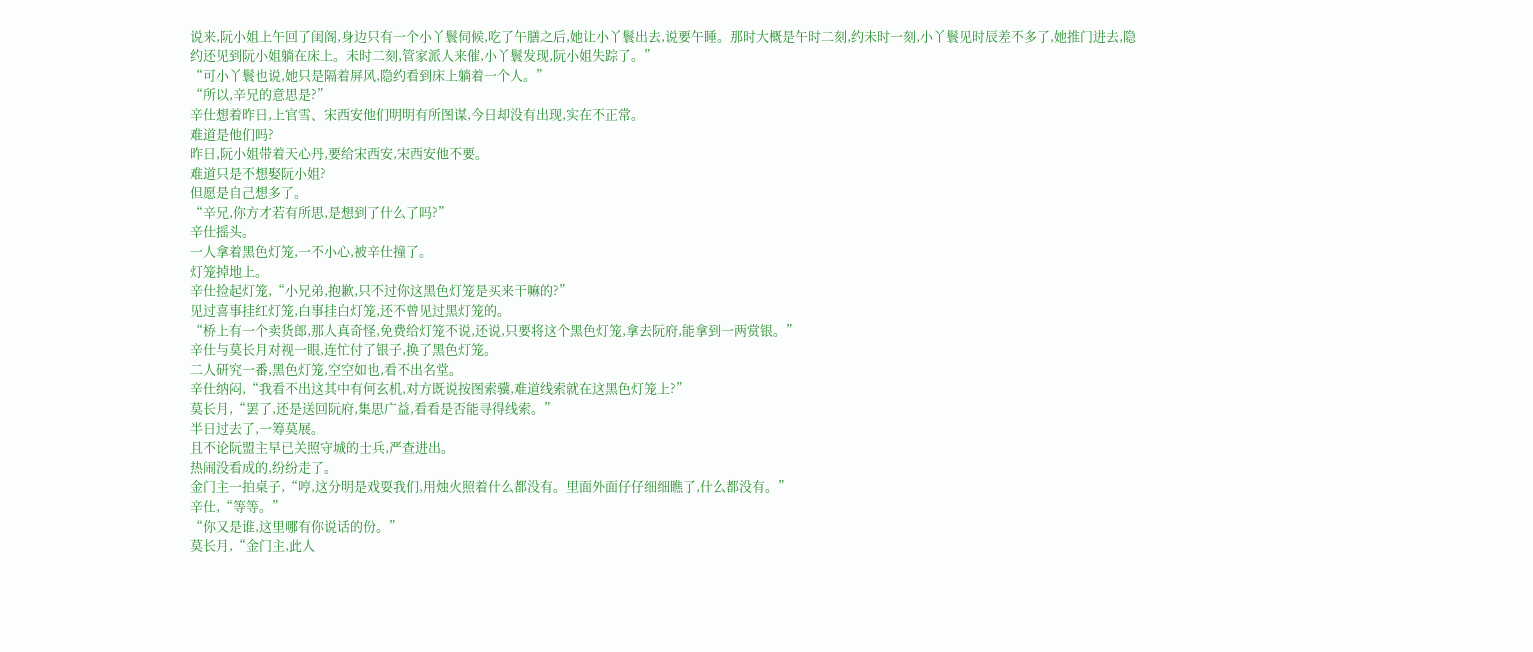说来,阮小姐上午回了闺阁,身边只有一个小丫鬟伺候,吃了午膳之后,她让小丫鬟出去,说要午睡。那时大概是午时二刻,约未时一刻,小丫鬟见时辰差不多了,她推门进去,隐约还见到阮小姐躺在床上。未时二刻,管家派人来催,小丫鬟发现,阮小姐失踪了。”
“可小丫鬟也说,她只是隔着屏风,隐约看到床上躺着一个人。”
“所以,辛兄的意思是?”
辛仕想着昨日,上官雪、宋西安他们明明有所图谋,今日却没有出现,实在不正常。
难道是他们吗?
昨日,阮小姐带着天心丹,要给宋西安,宋西安他不要。
难道只是不想娶阮小姐?
但愿是自己想多了。
“辛兄,你方才若有所思,是想到了什么了吗?”
辛仕摇头。
一人拿着黑色灯笼,一不小心,被辛仕撞了。
灯笼掉地上。
辛仕捡起灯笼,“小兄弟,抱歉,只不过你这黑色灯笼是买来干嘛的?”
见过喜事挂红灯笼,白事挂白灯笼,还不曾见过黑灯笼的。
“桥上有一个卖货郎,那人真奇怪,免费给灯笼不说,还说,只要将这个黑色灯笼,拿去阮府,能拿到一两赏银。”
辛仕与莫长月对视一眼,连忙付了银子,换了黑色灯笼。
二人研究一番,黑色灯笼,空空如也,看不出名堂。
辛仕纳闷,“我看不出这其中有何玄机,对方既说按图索骥,难道线索就在这黑色灯笼上?”
莫长月,“罢了,还是送回阮府,集思广益,看看是否能寻得线索。”
半日过去了,一筹莫展。
且不论阮盟主早已关照守城的士兵,严查进出。
热闹没看成的,纷纷走了。
金门主一拍桌子,“哼,这分明是戏耍我们,用烛火照着什么都没有。里面外面仔仔细细瞧了,什么都没有。”
辛仕,“等等。”
“你又是谁,这里哪有你说话的份。”
莫长月,“金门主,此人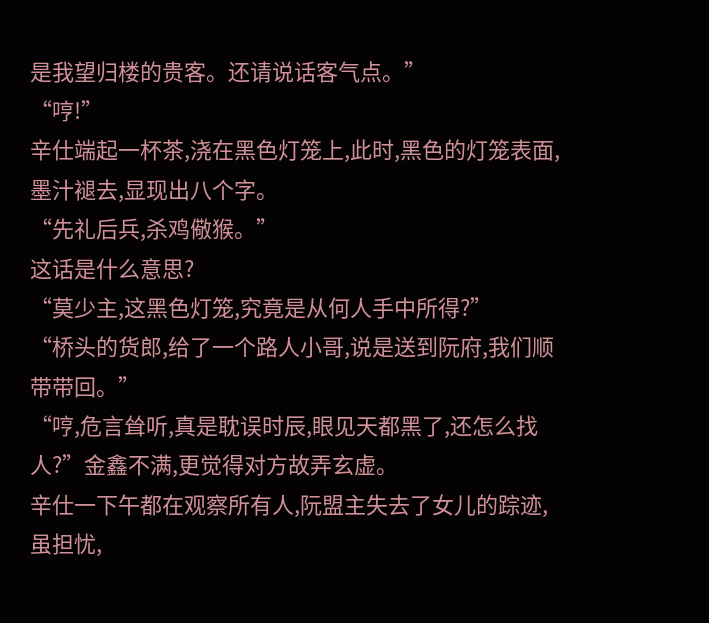是我望归楼的贵客。还请说话客气点。”
“哼!”
辛仕端起一杯茶,浇在黑色灯笼上,此时,黑色的灯笼表面,墨汁褪去,显现出八个字。
“先礼后兵,杀鸡儆猴。”
这话是什么意思?
“莫少主,这黑色灯笼,究竟是从何人手中所得?”
“桥头的货郎,给了一个路人小哥,说是送到阮府,我们顺带带回。”
“哼,危言耸听,真是耽误时辰,眼见天都黑了,还怎么找人?”金鑫不满,更觉得对方故弄玄虚。
辛仕一下午都在观察所有人,阮盟主失去了女儿的踪迹,虽担忧,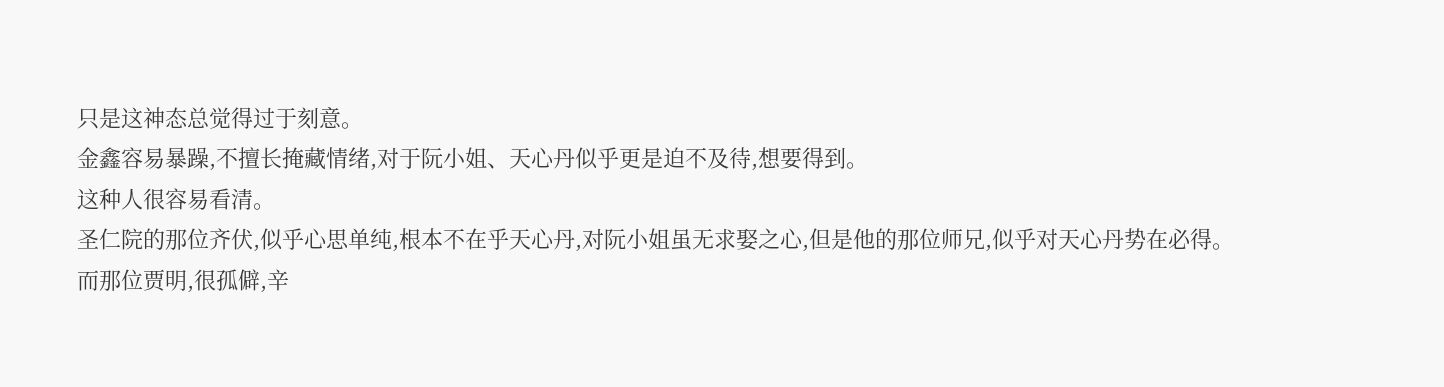只是这神态总觉得过于刻意。
金鑫容易暴躁,不擅长掩藏情绪,对于阮小姐、天心丹似乎更是迫不及待,想要得到。
这种人很容易看清。
圣仁院的那位齐伏,似乎心思单纯,根本不在乎天心丹,对阮小姐虽无求娶之心,但是他的那位师兄,似乎对天心丹势在必得。
而那位贾明,很孤僻,辛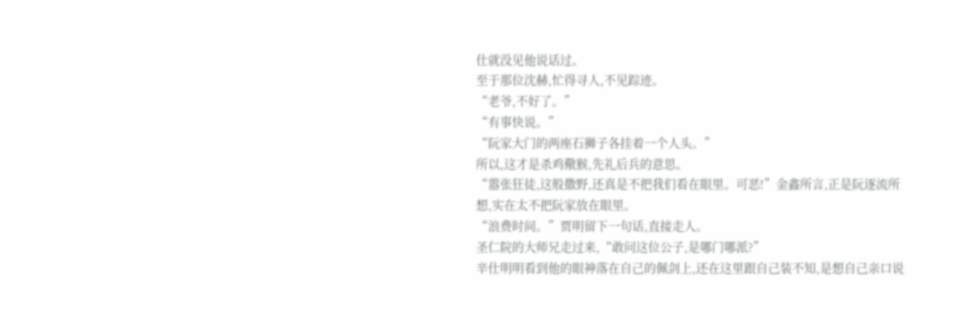仕就没见他说话过。
至于那位沈赫,忙得寻人,不见踪迹。
“老爷,不好了。”
“有事快说。”
“阮家大门的两座石狮子各挂着一个人头。”
所以,这才是杀鸡儆猴,先礼后兵的意思。
“嚣张狂徒,这般撒野,还真是不把我们看在眼里。可恶!”金鑫所言,正是阮逐流所想,实在太不把阮家放在眼里。
“浪费时间。”贾明留下一句话,直接走人。
圣仁院的大师兄走过来,“敢问这位公子,是哪门哪派?”
辛仕明明看到他的眼神落在自己的佩剑上,还在这里跟自己装不知,是想自己亲口说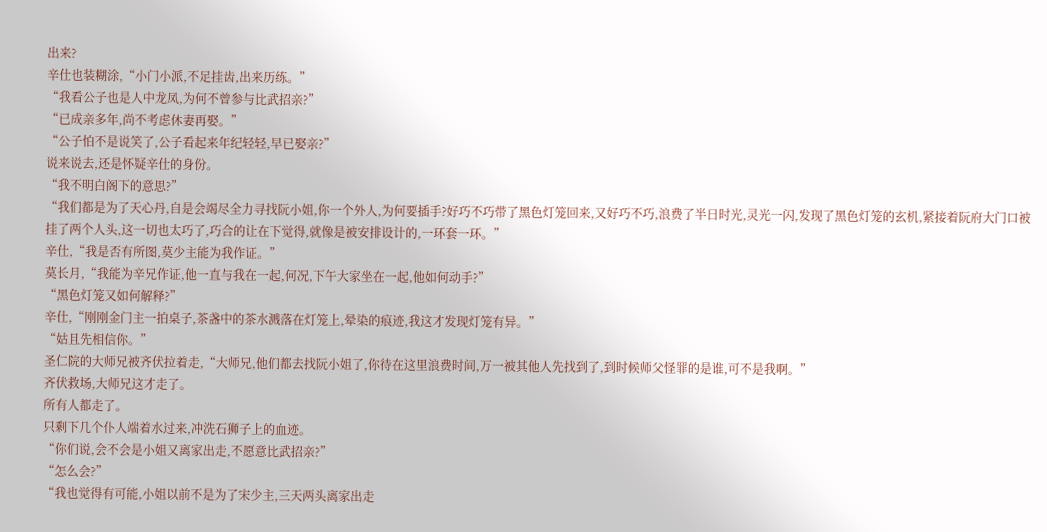出来?
辛仕也装糊涂,“小门小派,不足挂齿,出来历练。”
“我看公子也是人中龙凤,为何不曾参与比武招亲?”
“已成亲多年,尚不考虑休妻再娶。”
“公子怕不是说笑了,公子看起来年纪轻轻,早已娶亲?”
说来说去,还是怀疑辛仕的身份。
“我不明白阁下的意思?”
“我们都是为了天心丹,自是会竭尽全力寻找阮小姐,你一个外人,为何要插手?好巧不巧带了黑色灯笼回来,又好巧不巧,浪费了半日时光,灵光一闪,发现了黑色灯笼的玄机,紧接着阮府大门口被挂了两个人头,这一切也太巧了,巧合的让在下觉得,就像是被安排设计的,一环套一环。”
辛仕,“我是否有所图,莫少主能为我作证。”
莫长月,“我能为辛兄作证,他一直与我在一起,何况,下午大家坐在一起,他如何动手?”
“黑色灯笼又如何解释?”
辛仕,“刚刚金门主一拍桌子,茶盏中的茶水溅落在灯笼上,晕染的痕迹,我这才发现灯笼有异。”
“姑且先相信你。”
圣仁院的大师兄被齐伏拉着走,“大师兄,他们都去找阮小姐了,你待在这里浪费时间,万一被其他人先找到了,到时候师父怪罪的是谁,可不是我啊。”
齐伏救场,大师兄这才走了。
所有人都走了。
只剩下几个仆人端着水过来,冲洗石狮子上的血迹。
“你们说,会不会是小姐又离家出走,不愿意比武招亲?”
“怎么会?”
“我也觉得有可能,小姐以前不是为了宋少主,三天两头离家出走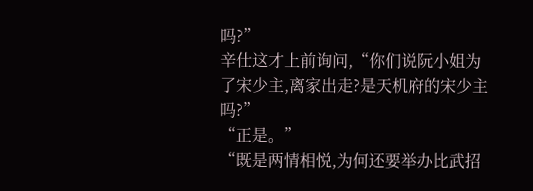吗?”
辛仕这才上前询问,“你们说阮小姐为了宋少主,离家出走?是天机府的宋少主吗?”
“正是。”
“既是两情相悦,为何还要举办比武招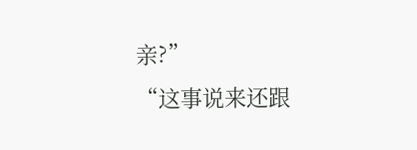亲?”
“这事说来还跟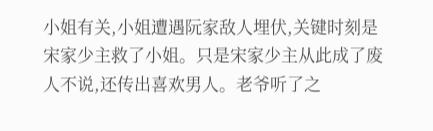小姐有关,小姐遭遇阮家敌人埋伏,关键时刻是宋家少主救了小姐。只是宋家少主从此成了废人不说,还传出喜欢男人。老爷听了之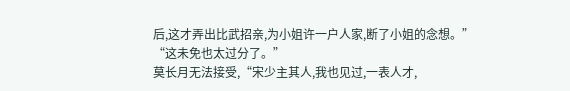后,这才弄出比武招亲,为小姐许一户人家,断了小姐的念想。”
“这未免也太过分了。”
莫长月无法接受,“宋少主其人,我也见过,一表人才,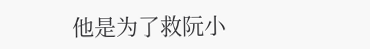他是为了救阮小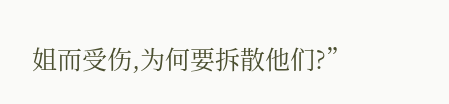姐而受伤,为何要拆散他们?”